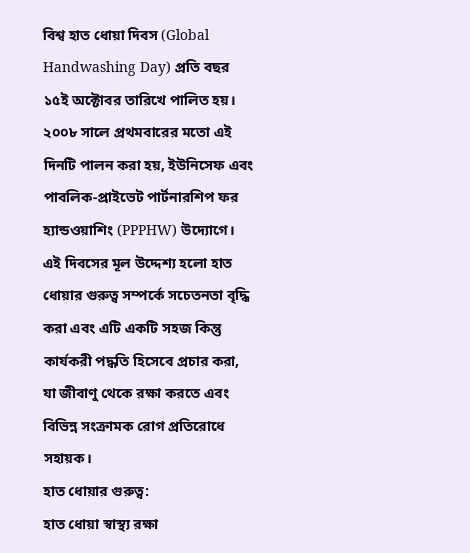বিশ্ব হাত ধোয়া দিবস (Global Handwashing Day) প্রতি বছর ১৫ই অক্টোবর তারিখে পালিত হয়। ২০০৮ সালে প্রথমবারের মতো এই দিনটি পালন করা হয়, ইউনিসেফ এবং পাবলিক-প্রাইভেট পার্টনারশিপ ফর হ্যান্ডওয়াশিং (PPPHW) উদ্যোগে। এই দিবসের মূল উদ্দেশ্য হলো হাত ধোয়ার গুরুত্ব সম্পর্কে সচেতনতা বৃদ্ধি করা এবং এটি একটি সহজ কিন্তু কার্যকরী পদ্ধতি হিসেবে প্রচার করা, যা জীবাণু থেকে রক্ষা করতে এবং বিভিন্ন সংক্রামক রোগ প্রতিরোধে সহায়ক।
হাত ধোয়ার গুরুত্ব:
হাত ধোয়া স্বাস্থ্য রক্ষা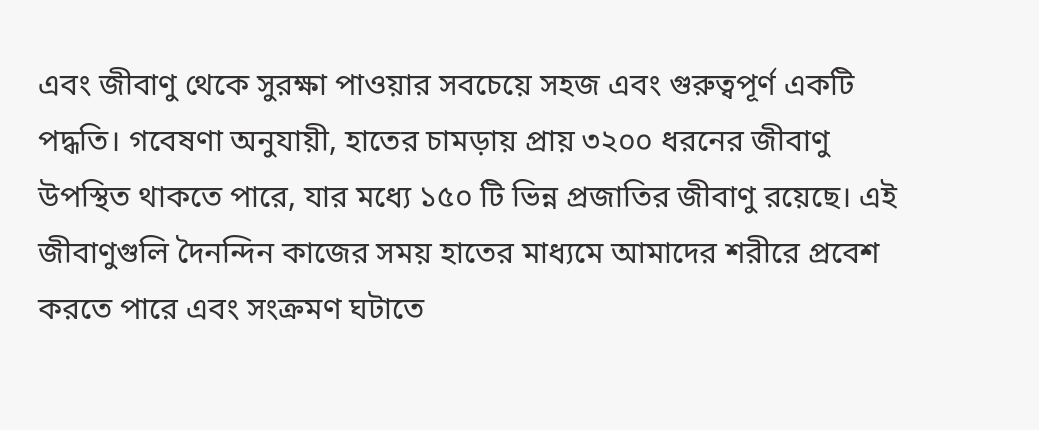এবং জীবাণু থেকে সুরক্ষা পাওয়ার সবচেয়ে সহজ এবং গুরুত্বপূর্ণ একটি পদ্ধতি। গবেষণা অনুযায়ী, হাতের চামড়ায় প্রায় ৩২০০ ধরনের জীবাণু উপস্থিত থাকতে পারে, যার মধ্যে ১৫০ টি ভিন্ন প্রজাতির জীবাণু রয়েছে। এই জীবাণুগুলি দৈনন্দিন কাজের সময় হাতের মাধ্যমে আমাদের শরীরে প্রবেশ করতে পারে এবং সংক্রমণ ঘটাতে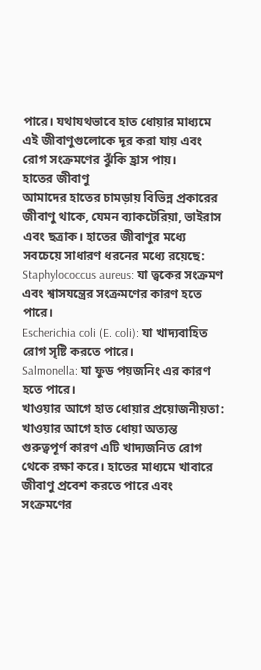পারে। যথাযথভাবে হাত ধোয়ার মাধ্যমে এই জীবাণুগুলোকে দূর করা যায় এবং রোগ সংক্রমণের ঝুঁকি হ্রাস পায়।
হাতের জীবাণু
আমাদের হাতের চামড়ায় বিভিন্ন প্রকারের জীবাণু থাকে, যেমন ব্যাকটেরিয়া, ভাইরাস এবং ছত্রাক। হাতের জীবাণুর মধ্যে সবচেয়ে সাধারণ ধরনের মধ্যে রয়েছে:
Staphylococcus aureus: যা ত্বকের সংক্রমণ এবং শ্বাসযন্ত্রের সংক্রমণের কারণ হতে পারে।
Escherichia coli (E. coli): যা খাদ্যবাহিত রোগ সৃষ্টি করতে পারে।
Salmonella: যা ফুড পয়জনিং এর কারণ হতে পারে।
খাওয়ার আগে হাত ধোয়ার প্রয়োজনীয়তা:
খাওয়ার আগে হাত ধোয়া অত্যন্ত গুরুত্বপূর্ণ কারণ এটি খাদ্যজনিত রোগ থেকে রক্ষা করে। হাতের মাধ্যমে খাবারে জীবাণু প্রবেশ করতে পারে এবং সংক্রমণের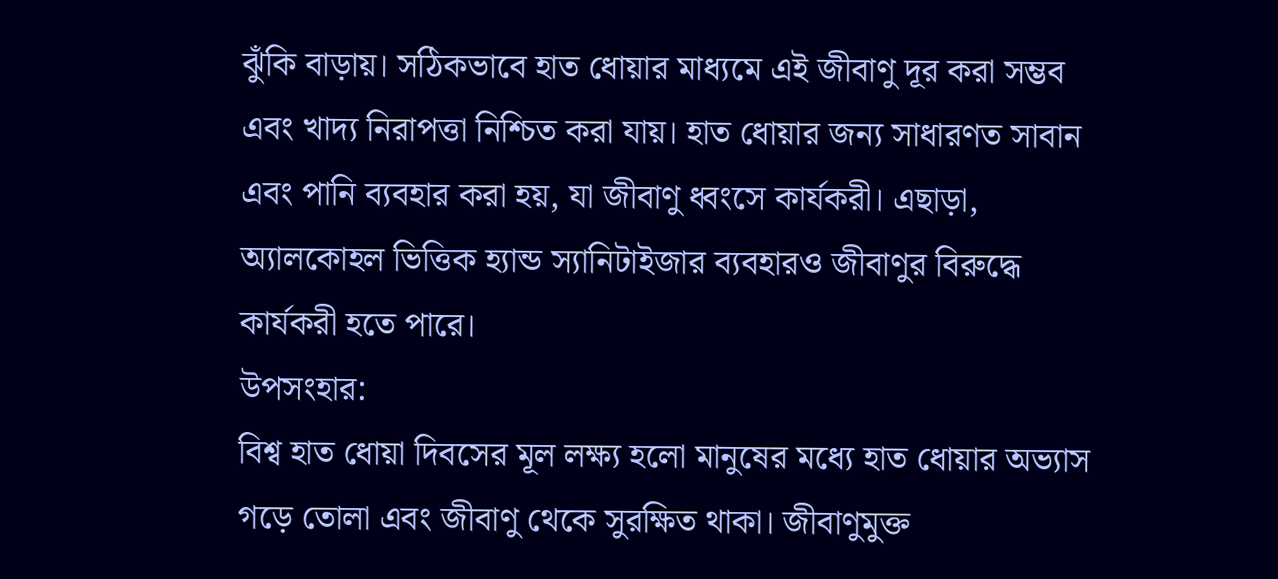ঝুঁকি বাড়ায়। সঠিকভাবে হাত ধোয়ার মাধ্যমে এই জীবাণু দূর করা সম্ভব এবং খাদ্য নিরাপত্তা নিশ্চিত করা যায়। হাত ধোয়ার জন্য সাধারণত সাবান এবং পানি ব্যবহার করা হয়, যা জীবাণু ধ্বংসে কার্যকরী। এছাড়া, অ্যালকোহল ভিত্তিক হ্যান্ড স্যানিটাইজার ব্যবহারও জীবাণুর বিরুদ্ধে কার্যকরী হতে পারে।
উপসংহার:
বিশ্ব হাত ধোয়া দিবসের মূল লক্ষ্য হলো মানুষের মধ্যে হাত ধোয়ার অভ্যাস গড়ে তোলা এবং জীবাণু থেকে সুরক্ষিত থাকা। জীবাণুমুক্ত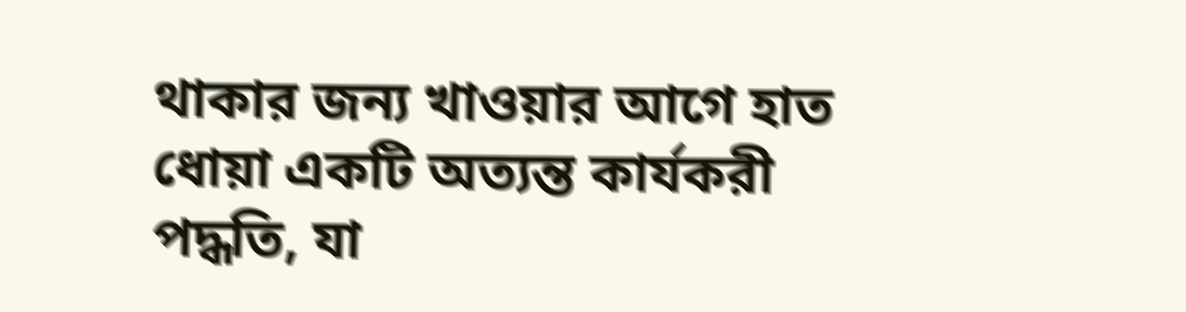থাকার জন্য খাওয়ার আগে হাত ধোয়া একটি অত্যন্ত কার্যকরী পদ্ধতি, যা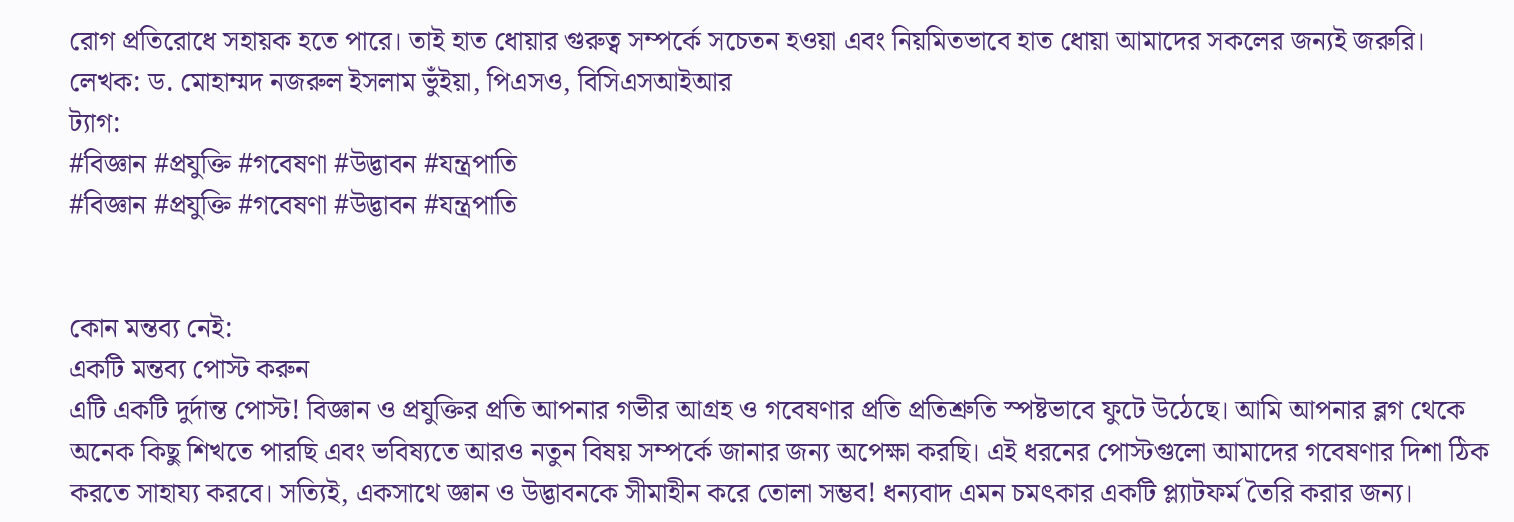রোগ প্রতিরোধে সহায়ক হতে পারে। তাই হাত ধোয়ার গুরুত্ব সম্পর্কে সচেতন হওয়া এবং নিয়মিতভাবে হাত ধোয়া আমাদের সকলের জন্যই জরুরি।
লেখক: ড. মোহাম্মদ নজরুল ইসলাম ভুঁইয়া, পিএসও, বিসিএসআইআর
ট্যাগ:
#বিজ্ঞান #প্রযুক্তি #গবেষণা #উদ্ভাবন #যন্ত্রপাতি
#বিজ্ঞান #প্রযুক্তি #গবেষণা #উদ্ভাবন #যন্ত্রপাতি


কোন মন্তব্য নেই:
একটি মন্তব্য পোস্ট করুন
এটি একটি দুর্দান্ত পোস্ট! বিজ্ঞান ও প্রযুক্তির প্রতি আপনার গভীর আগ্রহ ও গবেষণার প্রতি প্রতিশ্রুতি স্পষ্টভাবে ফুটে উঠেছে। আমি আপনার ব্লগ থেকে অনেক কিছু শিখতে পারছি এবং ভবিষ্যতে আরও নতুন বিষয় সম্পর্কে জানার জন্য অপেক্ষা করছি। এই ধরনের পোস্টগুলো আমাদের গবেষণার দিশা ঠিক করতে সাহায্য করবে। সত্যিই, একসাথে জ্ঞান ও উদ্ভাবনকে সীমাহীন করে তোলা সম্ভব! ধন্যবাদ এমন চমৎকার একটি প্ল্যাটফর্ম তৈরি করার জন্য।